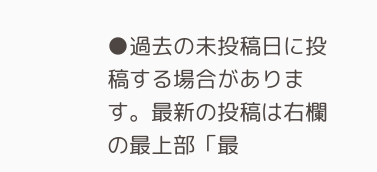●過去の未投稿日に投稿する場合があります。最新の投稿は右欄の最上部「最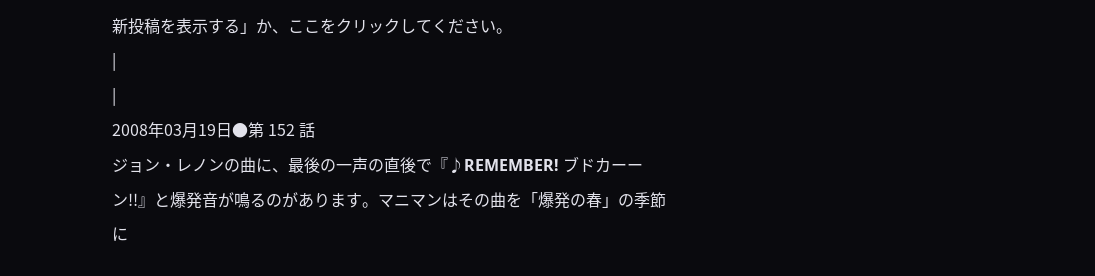新投稿を表示する」か、ここをクリックしてください。
|
|
2008年03月19日●第 152 話
ジョン・レノンの曲に、最後の一声の直後で『♪REMEMBER! ブドカーーン!!』と爆発音が鳴るのがあります。マニマンはその曲を「爆発の春」の季節に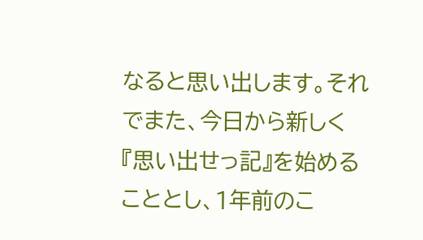なると思い出します。それでまた、今日から新しく『思い出せっ記』を始めることとし、1年前のこ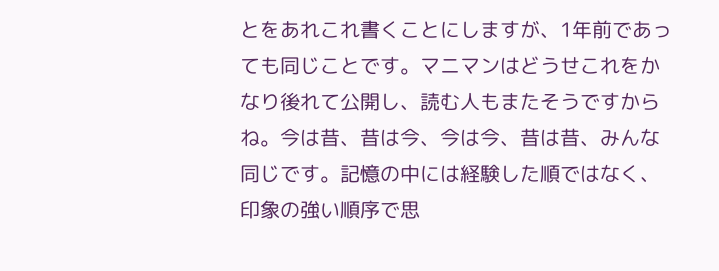とをあれこれ書くことにしますが、1年前であっても同じことです。マニマンはどうせこれをかなり後れて公開し、読む人もまたそうですからね。今は昔、昔は今、今は今、昔は昔、みんな同じです。記憶の中には経験した順ではなく、印象の強い順序で思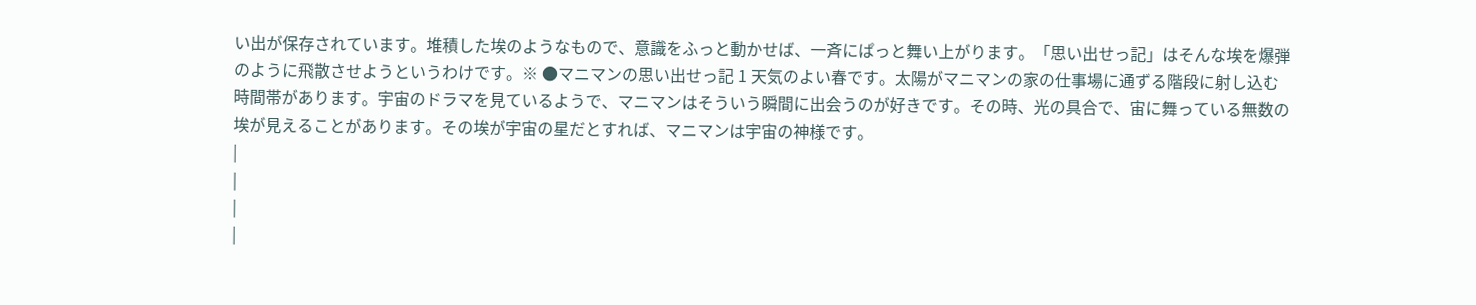い出が保存されています。堆積した埃のようなもので、意識をふっと動かせば、一斉にぱっと舞い上がります。「思い出せっ記」はそんな埃を爆弾のように飛散させようというわけです。※ ●マニマンの思い出せっ記 1 天気のよい春です。太陽がマニマンの家の仕事場に通ずる階段に射し込む時間帯があります。宇宙のドラマを見ているようで、マニマンはそういう瞬間に出会うのが好きです。その時、光の具合で、宙に舞っている無数の埃が見えることがあります。その埃が宇宙の星だとすれば、マニマンは宇宙の神様です。
|
|
|
|